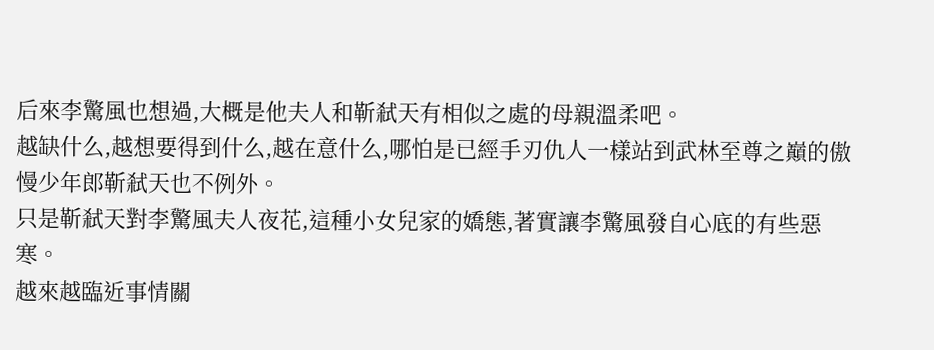后來李驚風也想過,大概是他夫人和靳弒天有相似之處的母親溫柔吧。
越缺什么,越想要得到什么,越在意什么,哪怕是已經手刃仇人一樣站到武林至尊之巔的傲慢少年郎靳弒天也不例外。
只是靳弒天對李驚風夫人夜花,這種小女兒家的嬌態,著實讓李驚風發自心底的有些惡寒。
越來越臨近事情關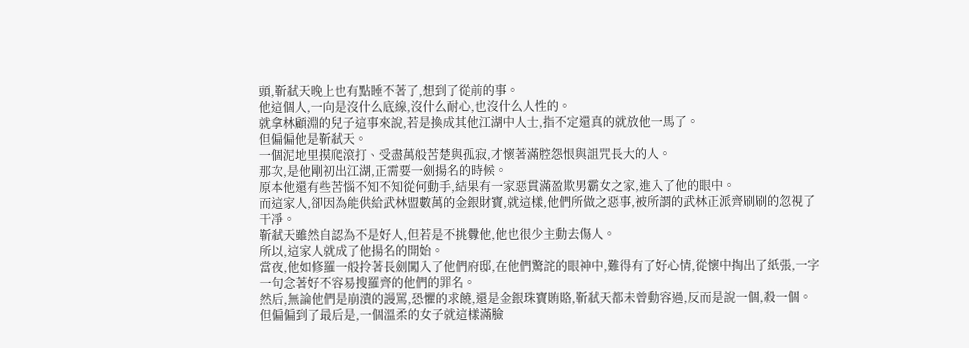頭,靳弒天晚上也有點睡不著了,想到了從前的事。
他這個人,一向是沒什么底線,沒什么耐心,也沒什么人性的。
就拿林顧淵的兒子這事來說,若是換成其他江湖中人士,指不定還真的就放他一馬了。
但偏偏他是靳弒天。
一個泥地里摸爬滾打、受盡萬般苦楚與孤寂,才懷著滿腔怨恨與詛咒長大的人。
那次,是他剛初出江湖,正需要一劍揚名的時候。
原本他還有些苦惱不知不知從何動手,結果有一家惡貫滿盈欺男霸女之家,進入了他的眼中。
而這家人,卻因為能供給武林盟數萬的金銀財寶,就這樣,他們所做之惡事,被所謂的武林正派齊刷刷的忽視了干凈。
靳弒天雖然自認為不是好人,但若是不挑釁他,他也很少主動去傷人。
所以,這家人就成了他揚名的開始。
當夜,他如修羅一般拎著長劍闖入了他們府邸,在他們驚詫的眼神中,難得有了好心情,從懷中掏出了紙張,一字一句念著好不容易搜羅齊的他們的罪名。
然后,無論他們是崩潰的謾罵,恐懼的求饒,還是金銀珠寶賄賂,靳弒天都未曾動容過,反而是說一個,殺一個。
但偏偏到了最后是,一個溫柔的女子就這樣滿臉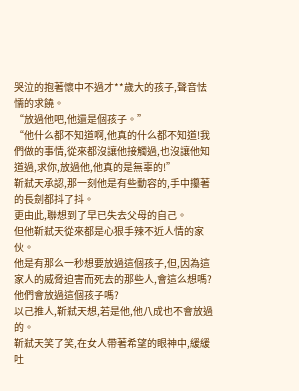哭泣的抱著懷中不過才**歲大的孩子,聲音怯懦的求饒。
“放過他吧,他還是個孩子。”
“他什么都不知道啊,他真的什么都不知道!我們做的事情,從來都沒讓他接觸過,也沒讓他知道過,求你,放過他,他真的是無辜的!”
靳弒天承認,那一刻他是有些動容的,手中攥著的長劍都抖了抖。
更由此,聯想到了早已失去父母的自己。
但他靳弒天從來都是心狠手辣不近人情的家伙。
他是有那么一秒想要放過這個孩子,但,因為這家人的威脅迫害而死去的那些人,會這么想嗎?
他們會放過這個孩子嗎?
以己推人,靳弒天想,若是他,他八成也不會放過的。
靳弒天笑了笑,在女人帶著希望的眼神中,緩緩吐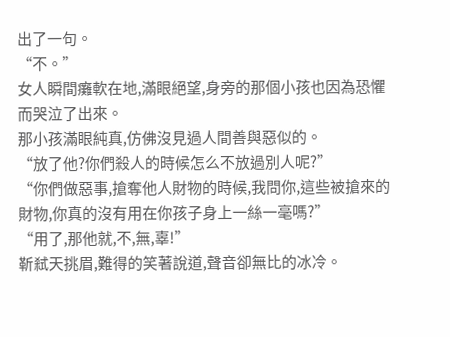出了一句。
“不。”
女人瞬間癱軟在地,滿眼絕望,身旁的那個小孩也因為恐懼而哭泣了出來。
那小孩滿眼純真,仿佛沒見過人間善與惡似的。
“放了他?你們殺人的時候怎么不放過別人呢?”
“你們做惡事,搶奪他人財物的時候,我問你,這些被搶來的財物,你真的沒有用在你孩子身上一絲一毫嗎?”
“用了,那他就,不,無,辜!”
靳弒天挑眉,難得的笑著說道,聲音卻無比的冰冷。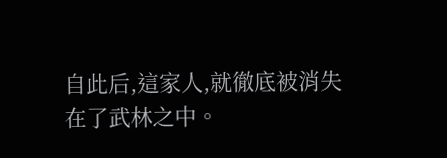自此后,這家人,就徹底被消失在了武林之中。